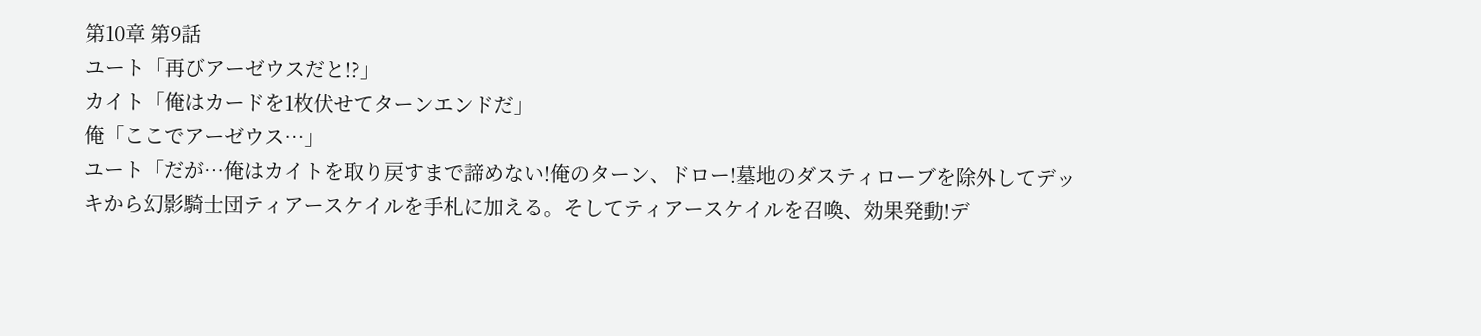第10章 第9話
ユート「再びアーゼウスだと!?」
カイト「俺はカードを1枚伏せてターンエンドだ」
俺「ここでアーゼウス…」
ユート「だが…俺はカイトを取り戻すまで諦めない!俺のターン、ドロー!墓地のダスティローブを除外してデッキから幻影騎士団ティアースケイルを手札に加える。そしてティアースケイルを召喚、効果発動!デ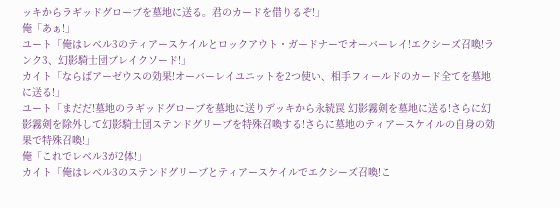ッキからラギッドグローブを墓地に送る。君のカードを借りるぞ!」
俺「あぁ!」
ユート「俺はレベル3のティアースケイルとロックアウト・ガードナーでオーバーレイ!エクシーズ召喚!ランク3、幻影騎士団ブレイクソード!」
カイト「ならばアーゼウスの効果!オーバーレイユニットを2つ使い、相手フィールドのカード全てを墓地に送る!」
ユート「まだだ!墓地のラギッドグローブを墓地に送りデッキから永続罠 幻影霧剣を墓地に送る!さらに幻影霧剣を除外して幻影騎士団ステンドグリーブを特殊召喚する!さらに墓地のティアースケイルの自身の効果で特殊召喚!」
俺「これでレベル3が2体!」
カイト「俺はレベル3のステンドグリーブとティアースケイルでエクシーズ召喚!こ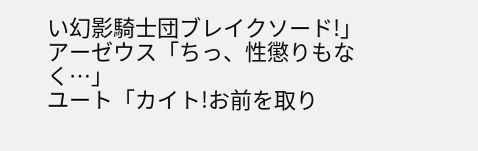い幻影騎士団ブレイクソード!」
アーゼウス「ちっ、性懲りもなく…」
ユート「カイト!お前を取り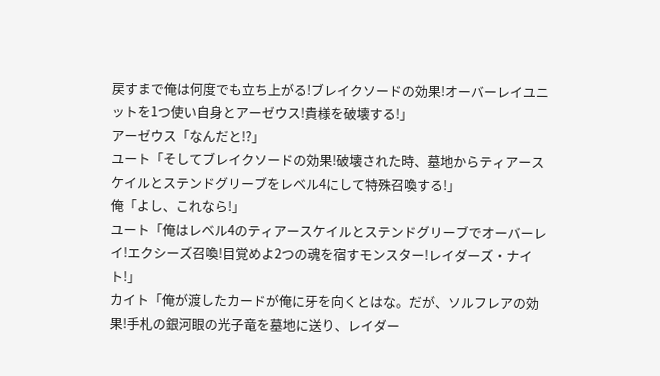戻すまで俺は何度でも立ち上がる!ブレイクソードの効果!オーバーレイユニットを1つ使い自身とアーゼウス!貴様を破壊する!」
アーゼウス「なんだと!?」
ユート「そしてブレイクソードの効果!破壊された時、墓地からティアースケイルとステンドグリーブをレベル4にして特殊召喚する!」
俺「よし、これなら!」
ユート「俺はレベル4のティアースケイルとステンドグリーブでオーバーレイ!エクシーズ召喚!目覚めよ2つの魂を宿すモンスター!レイダーズ・ナイト!」
カイト「俺が渡したカードが俺に牙を向くとはな。だが、ソルフレアの効果!手札の銀河眼の光子竜を墓地に送り、レイダー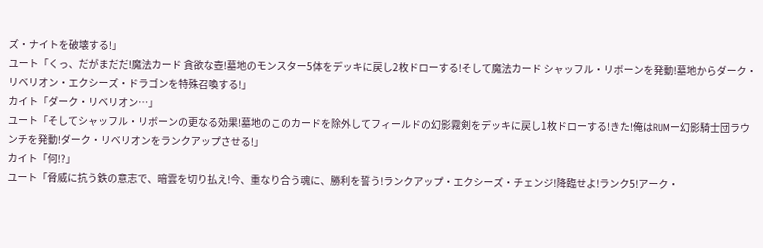ズ・ナイトを破壊する!」
ユート「くっ、だがまだだ!魔法カード 貪欲な壺!墓地のモンスター5体をデッキに戻し2枚ドローする!そして魔法カード シャッフル・リボーンを発動!墓地からダーク・リベリオン・エクシーズ・ドラゴンを特殊召喚する!」
カイト「ダーク・リベリオン…」
ユート「そしてシャッフル・リボーンの更なる効果!墓地のこのカードを除外してフィールドの幻影霧剣をデッキに戻し1枚ドローする!きた!俺はRUMー幻影騎士団ラウンチを発動!ダーク・リベリオンをランクアップさせる!」
カイト「何!?」
ユート「脅威に抗う鉄の意志で、暗雲を切り払え!今、重なり合う魂に、勝利を誓う!ランクアップ・エクシーズ・チェンジ!降臨せよ!ランク5!アーク・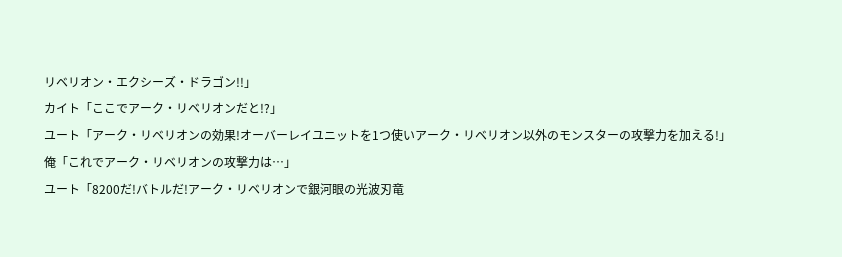リベリオン・エクシーズ・ドラゴン!!」
カイト「ここでアーク・リベリオンだと!?」
ユート「アーク・リベリオンの効果!オーバーレイユニットを1つ使いアーク・リベリオン以外のモンスターの攻撃力を加える!」
俺「これでアーク・リベリオンの攻撃力は…」
ユート「8200だ!バトルだ!アーク・リベリオンで銀河眼の光波刃竜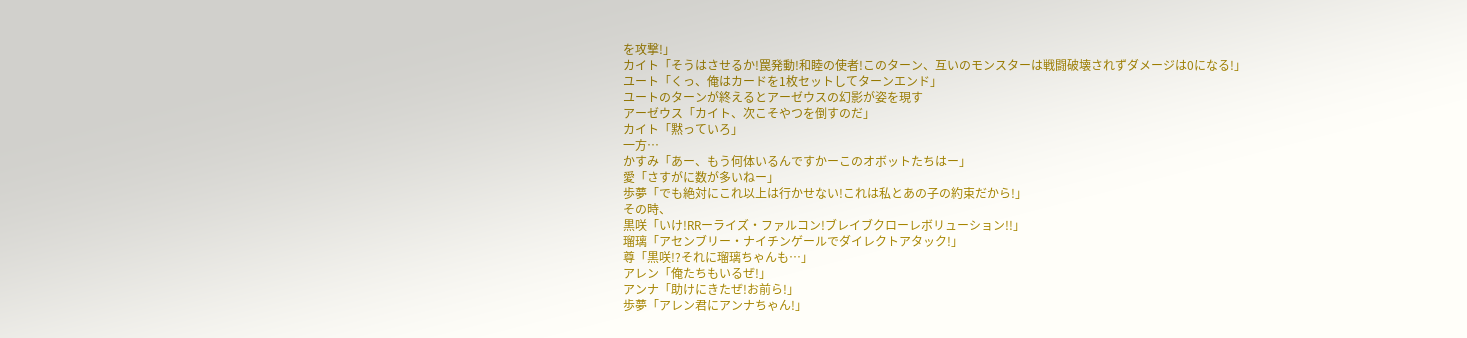を攻撃!」
カイト「そうはさせるか!罠発動!和睦の使者!このターン、互いのモンスターは戦闘破壊されずダメージは0になる!」
ユート「くっ、俺はカードを1枚セットしてターンエンド」
ユートのターンが終えるとアーゼウスの幻影が姿を現す
アーゼウス「カイト、次こそやつを倒すのだ」
カイト「黙っていろ」
一方…
かすみ「あー、もう何体いるんですかーこのオボットたちはー」
愛「さすがに数が多いねー」
歩夢「でも絶対にこれ以上は行かせない!これは私とあの子の約束だから!」
その時、
黒咲「いけ!RRーライズ・ファルコン!ブレイブクローレボリューション!!」
瑠璃「アセンブリー・ナイチンゲールでダイレクトアタック!」
尊「黒咲!?それに瑠璃ちゃんも…」
アレン「俺たちもいるぜ!」
アンナ「助けにきたぜ!お前ら!」
歩夢「アレン君にアンナちゃん!」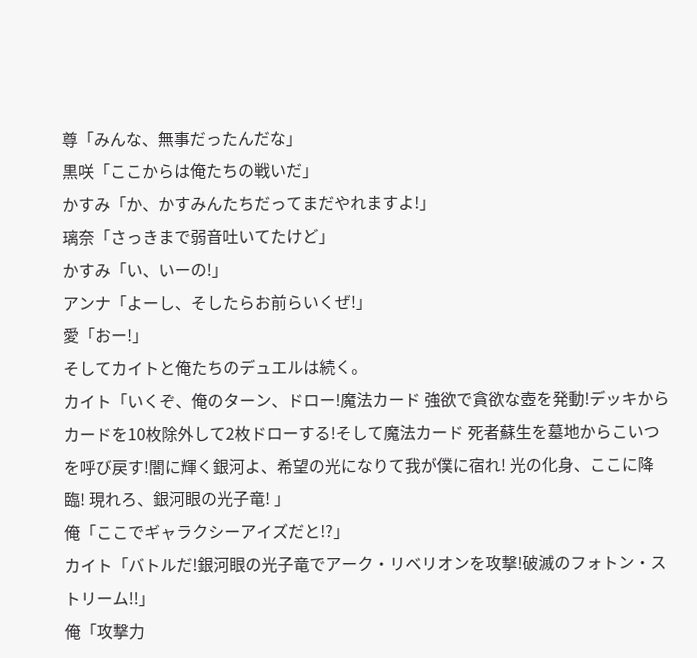尊「みんな、無事だったんだな」
黒咲「ここからは俺たちの戦いだ」
かすみ「か、かすみんたちだってまだやれますよ!」
璃奈「さっきまで弱音吐いてたけど」
かすみ「い、いーの!」
アンナ「よーし、そしたらお前らいくぜ!」
愛「おー!」
そしてカイトと俺たちのデュエルは続く。
カイト「いくぞ、俺のターン、ドロー!魔法カード 強欲で貪欲な壺を発動!デッキからカードを10枚除外して2枚ドローする!そして魔法カード 死者蘇生を墓地からこいつを呼び戻す!闇に輝く銀河よ、希望の光になりて我が僕に宿れ! 光の化身、ここに降臨! 現れろ、銀河眼の光子竜! 」
俺「ここでギャラクシーアイズだと!?」
カイト「バトルだ!銀河眼の光子竜でアーク・リベリオンを攻撃!破滅のフォトン・ストリーム!!」
俺「攻撃力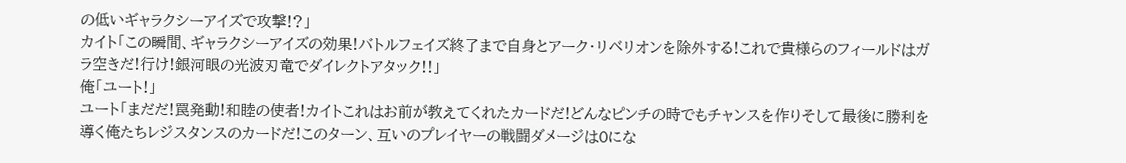の低いギャラクシーアイズで攻撃!?」
カイト「この瞬間、ギャラクシーアイズの効果!バトルフェイズ終了まで自身とアーク・リベリオンを除外する!これで貴様らのフィールドはガラ空きだ!行け!銀河眼の光波刃竜でダイレクトアタック!!」
俺「ユート!」
ユート「まだだ!罠発動!和睦の使者!カイトこれはお前が教えてくれたカードだ!どんなピンチの時でもチャンスを作りそして最後に勝利を導く俺たちレジスタンスのカードだ!このターン、互いのプレイヤーの戦闘ダメージは0にな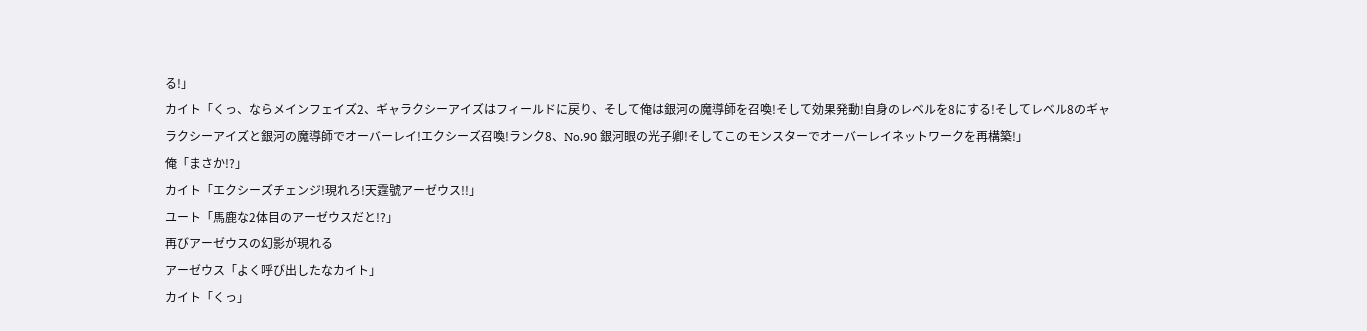る!」
カイト「くっ、ならメインフェイズ2、ギャラクシーアイズはフィールドに戻り、そして俺は銀河の魔導師を召喚!そして効果発動!自身のレベルを8にする!そしてレベル8のギャラクシーアイズと銀河の魔導師でオーバーレイ!エクシーズ召喚!ランク8、No.90 銀河眼の光子卿!そしてこのモンスターでオーバーレイネットワークを再構築!」
俺「まさか!?」
カイト「エクシーズチェンジ!現れろ!天霆號アーゼウス!!」
ユート「馬鹿な2体目のアーゼウスだと!?」
再びアーゼウスの幻影が現れる
アーゼウス「よく呼び出したなカイト」
カイト「くっ」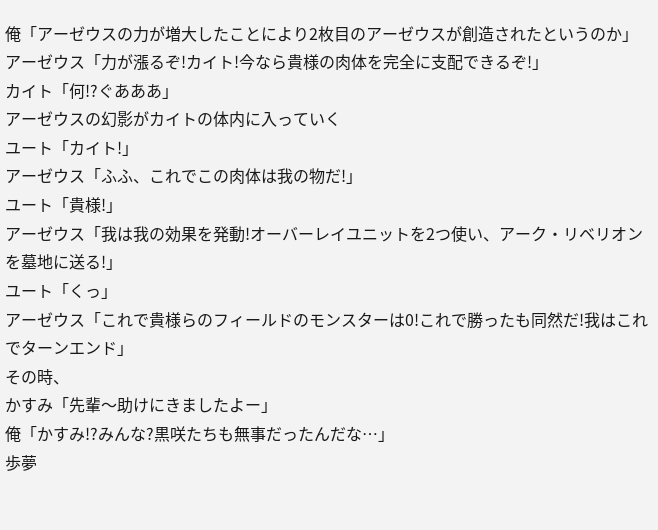俺「アーゼウスの力が増大したことにより2枚目のアーゼウスが創造されたというのか」
アーゼウス「力が漲るぞ!カイト!今なら貴様の肉体を完全に支配できるぞ!」
カイト「何!?ぐあああ」
アーゼウスの幻影がカイトの体内に入っていく
ユート「カイト!」
アーゼウス「ふふ、これでこの肉体は我の物だ!」
ユート「貴様!」
アーゼウス「我は我の効果を発動!オーバーレイユニットを2つ使い、アーク・リベリオンを墓地に送る!」
ユート「くっ」
アーゼウス「これで貴様らのフィールドのモンスターは0!これで勝ったも同然だ!我はこれでターンエンド」
その時、
かすみ「先輩〜助けにきましたよー」
俺「かすみ!?みんな?黒咲たちも無事だったんだな…」
歩夢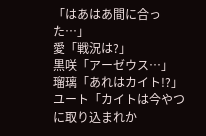「はあはあ間に合った…」
愛「戦況は?」
黒咲「アーゼウス…」
瑠璃「あれはカイト!?」
ユート「カイトは今やつに取り込まれか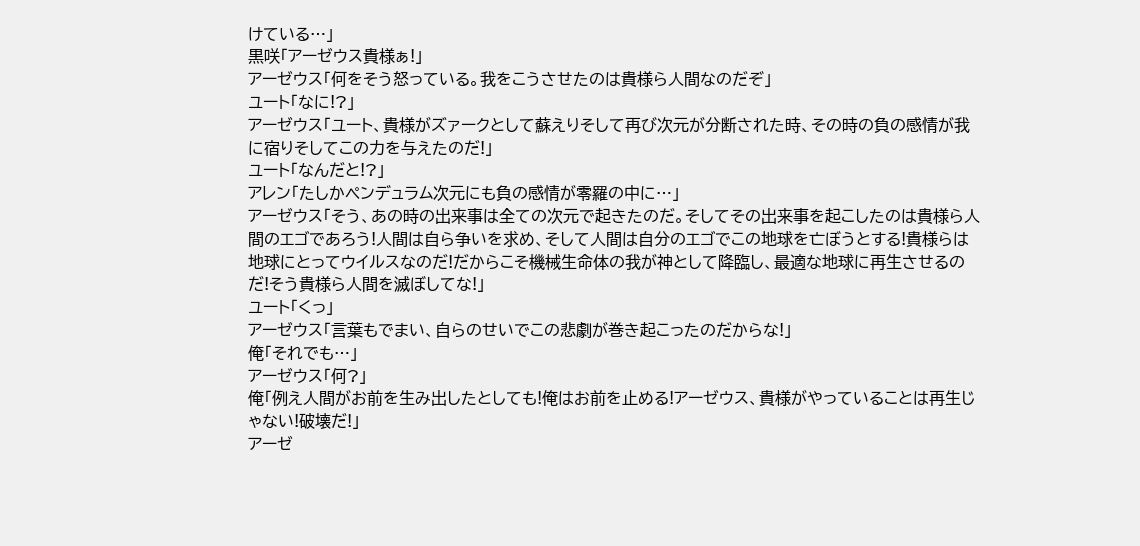けている…」
黒咲「アーゼウス貴様ぁ!」
アーゼウス「何をそう怒っている。我をこうさせたのは貴様ら人間なのだぞ」
ユート「なに!?」
アーゼウス「ユート、貴様がズァークとして蘇えりそして再び次元が分断された時、その時の負の感情が我に宿りそしてこの力を与えたのだ!」
ユート「なんだと!?」
アレン「たしかペンデュラム次元にも負の感情が零羅の中に…」
アーゼウス「そう、あの時の出来事は全ての次元で起きたのだ。そしてその出来事を起こしたのは貴様ら人間のエゴであろう!人間は自ら争いを求め、そして人間は自分のエゴでこの地球を亡ぼうとする!貴様らは地球にとってウイルスなのだ!だからこそ機械生命体の我が神として降臨し、最適な地球に再生させるのだ!そう貴様ら人間を滅ぼしてな!」
ユート「くっ」
アーゼウス「言葉もでまい、自らのせいでこの悲劇が巻き起こったのだからな!」
俺「それでも…」
アーゼウス「何?」
俺「例え人間がお前を生み出したとしても!俺はお前を止める!アーゼウス、貴様がやっていることは再生じゃない!破壊だ!」
アーゼ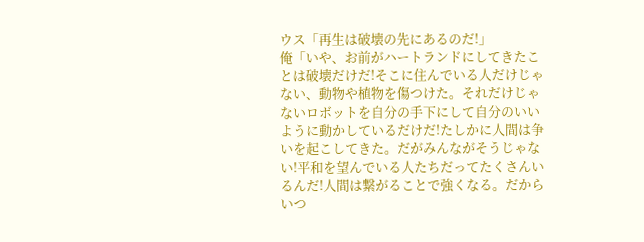ウス「再生は破壊の先にあるのだ!」
俺「いや、お前がハートランドにしてきたことは破壊だけだ!そこに住んでいる人だけじゃない、動物や植物を傷つけた。それだけじゃないロボットを自分の手下にして自分のいいように動かしているだけだ!たしかに人間は争いを起こしてきた。だがみんながそうじゃない!平和を望んでいる人たちだってたくさんいるんだ!人間は繋がることで強くなる。だからいつ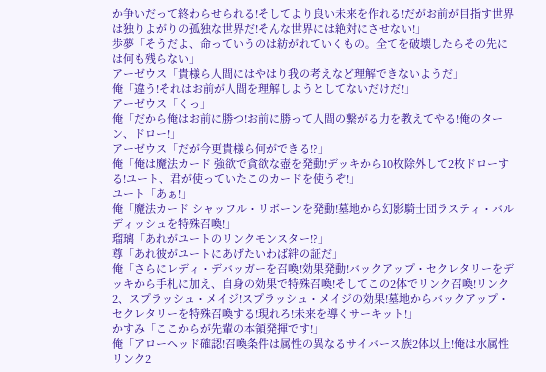か争いだって終わらせられる!そしてより良い未来を作れる!だがお前が目指す世界は独りよがりの孤独な世界だ!そんな世界には絶対にさせない!」
歩夢「そうだよ、命っていうのは紡がれていくもの。全てを破壊したらその先には何も残らない」
アーゼウス「貴様ら人間にはやはり我の考えなど理解できないようだ」
俺「違う!それはお前が人間を理解しようとしてないだけだ!」
アーゼウス「くっ」
俺「だから俺はお前に勝つ!お前に勝って人間の繋がる力を教えてやる!俺のターン、ドロー!」
アーゼウス「だが今更貴様ら何ができる!?」
俺「俺は魔法カード 強欲で貪欲な壺を発動!デッキから10枚除外して2枚ドローする!ユート、君が使っていたこのカードを使うぞ!」
ユート「あぁ!」
俺「魔法カード シャッフル・リボーンを発動!墓地から幻影騎士団ラスティ・バルディッシュを特殊召喚!」
瑠璃「あれがユートのリンクモンスター!?」
尊「あれ彼がユートにあげたいわば絆の証だ」
俺「さらにレディ・デバッガーを召喚!効果発動!バックアップ・セクレタリーをデッキから手札に加え、自身の効果で特殊召喚!そしてこの2体でリンク召喚!リンク2、スプラッシュ・メイジ!スプラッシュ・メイジの効果!墓地からバックアップ・セクレタリーを特殊召喚する!現れろ!未来を導くサーキット!」
かすみ「ここからが先輩の本領発揮です!」
俺「アローヘッド確認!召喚条件は属性の異なるサイバース族2体以上!俺は水属性リンク2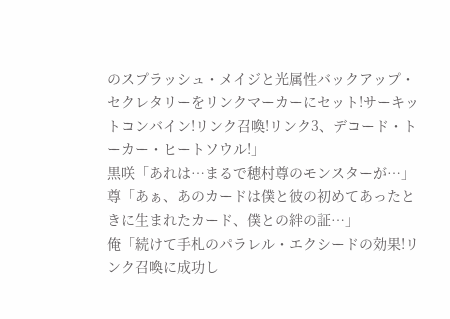のスプラッシュ・メイジと光属性バックアップ・セクレタリーをリンクマーカーにセット!サーキットコンバイン!リンク召喚!リンク3、デコード・トーカー・ヒートソウル!」
黒咲「あれは…まるで穂村尊のモンスターが…」
尊「あぁ、あのカードは僕と彼の初めてあったときに生まれたカード、僕との絆の証…」
俺「続けて手札のパラレル・エクシードの効果!リンク召喚に成功し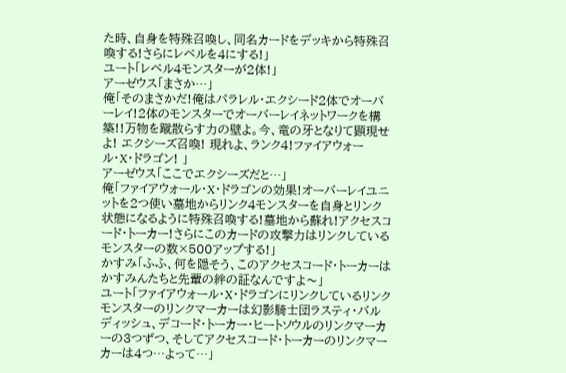た時、自身を特殊召喚し、同名カードをデッキから特殊召喚する!さらにレベルを4にする!」
ユート「レベル4モンスターが2体!」
アーゼウス「まさか…」
俺「そのまさかだ!俺はパラレル・エクシード2体でオーバーレイ!2体のモンスターでオーバーレイネットワークを構築!!万物を蹴散らす力の壁よ。今、竜の牙となりて顕現せよ! エクシーズ召喚! 現れよ、ランク4!ファイアウォール・X・ドラゴン! 」
アーゼウス「ここでエクシーズだと…」
俺「ファイアウォール・X・ドラゴンの効果!オーバーレイユニットを2つ使い墓地からリンク4モンスターを自身とリンク状態になるように特殊召喚する!墓地から蘇れ!アクセスコード・トーカー!さらにこのカードの攻撃力はリンクしているモンスターの数×500アップする!」
かすみ「ふふ、何を隠そう、このアクセスコード・トーカーはかすみんたちと先輩の絆の証なんですよ〜」
ユート「ファイアウォール・X・ドラゴンにリンクしているリンクモンスターのリンクマーカーは幻影騎士団ラスティ・バルディッシュ、デコード・トーカー・ヒートソウルのリンクマーカーの3つずつ、そしてアクセスコード・トーカーのリンクマーカーは4つ…よって…」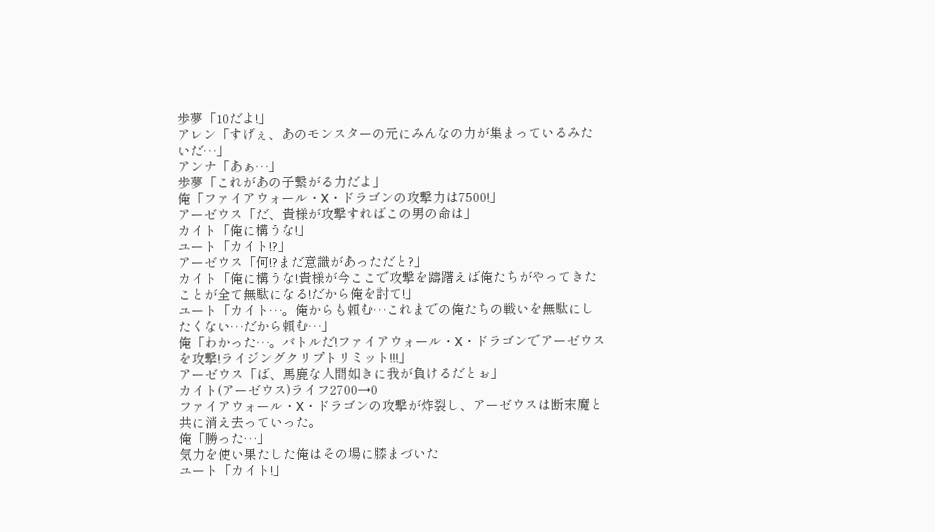歩夢「10だよ!」
アレン「すげぇ、あのモンスターの元にみんなの力が集まっているみたいだ…」
アンナ「あぁ…」
歩夢「これがあの子繋がる力だよ」
俺「ファイアウォール・X・ドラゴンの攻撃力は7500!」
アーゼウス「だ、貴様が攻撃すればこの男の命は」
カイト「俺に構うな!」
ユート「カイト!?」
アーゼウス「何!?まだ意識があっただと?」
カイト「俺に構うな!貴様が今ここで攻撃を躊躇えば俺たちがやってきたことが全て無駄になる!だから俺を討て!」
ユート「カイト…。俺からも頼む…これまでの俺たちの戦いを無駄にしたくない…だから頼む…」
俺「わかった…。バトルだ!ファイアウォール・X・ドラゴンでアーゼウスを攻撃!ライジングクリプトリミット!!!」
アーゼウス「ば、馬鹿な人間如きに我が負けるだとぉ」
カイト(アーゼウス)ライフ2700→0
ファイアウォール・X・ドラゴンの攻撃が炸裂し、アーゼウスは断末魔と共に消え去っていった。
俺「勝った…」
気力を使い果たした俺はその場に膝まづいた
ユート「カイト!」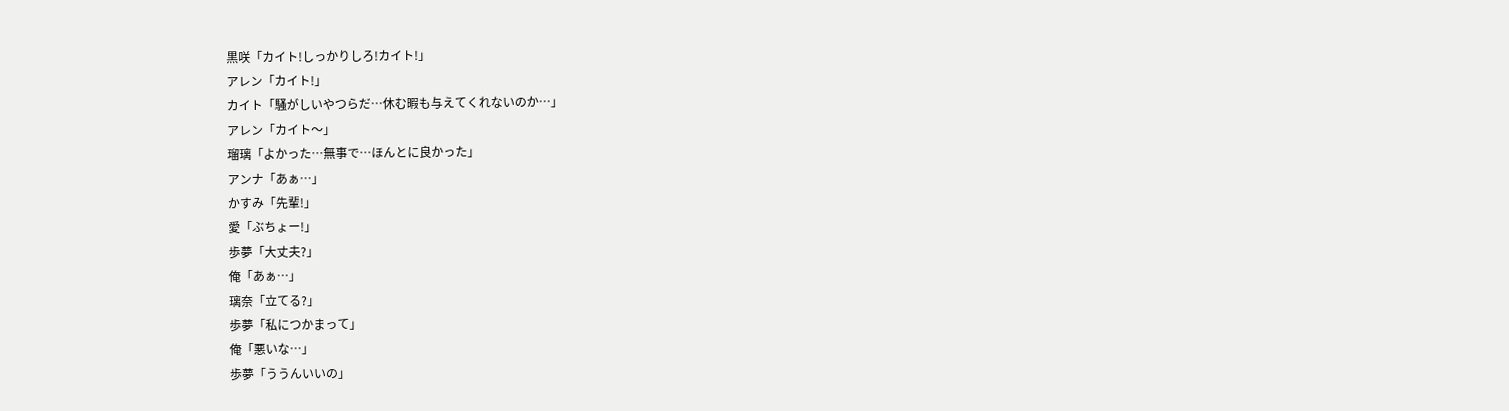黒咲「カイト!しっかりしろ!カイト!」
アレン「カイト!」
カイト「騒がしいやつらだ…休む暇も与えてくれないのか…」
アレン「カイト〜」
瑠璃「よかった…無事で…ほんとに良かった」
アンナ「あぁ…」
かすみ「先輩!」
愛「ぶちょー!」
歩夢「大丈夫?」
俺「あぁ…」
璃奈「立てる?」
歩夢「私につかまって」
俺「悪いな…」
歩夢「ううんいいの」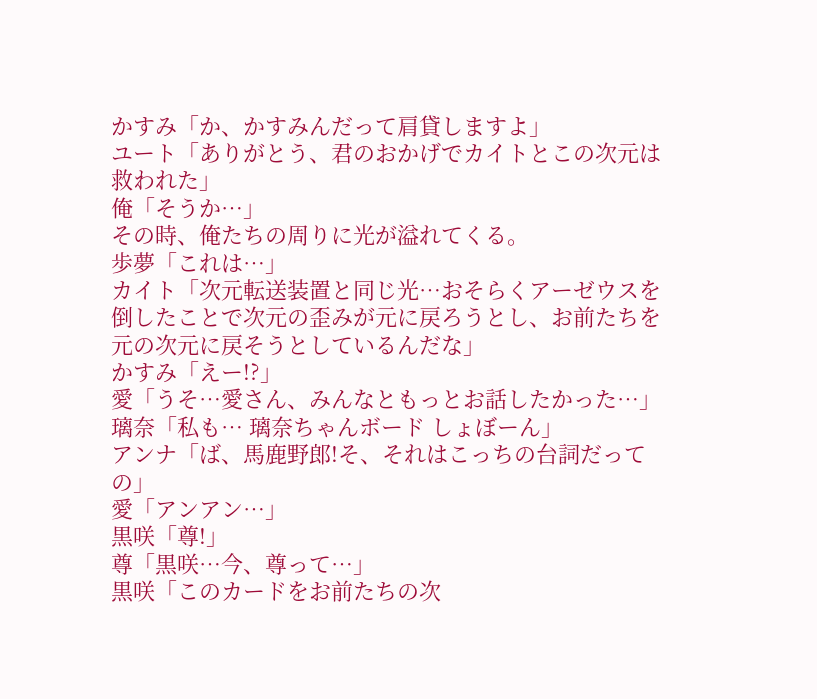かすみ「か、かすみんだって肩貸しますよ」
ユート「ありがとう、君のおかげでカイトとこの次元は救われた」
俺「そうか…」
その時、俺たちの周りに光が溢れてくる。
歩夢「これは…」
カイト「次元転送装置と同じ光…おそらくアーゼウスを倒したことで次元の歪みが元に戻ろうとし、お前たちを元の次元に戻そうとしているんだな」
かすみ「えー!?」
愛「うそ…愛さん、みんなともっとお話したかった…」
璃奈「私も… 璃奈ちゃんボード しょぼーん」
アンナ「ば、馬鹿野郎!そ、それはこっちの台詞だっての」
愛「アンアン…」
黒咲「尊!」
尊「黒咲…今、尊って…」
黒咲「このカードをお前たちの次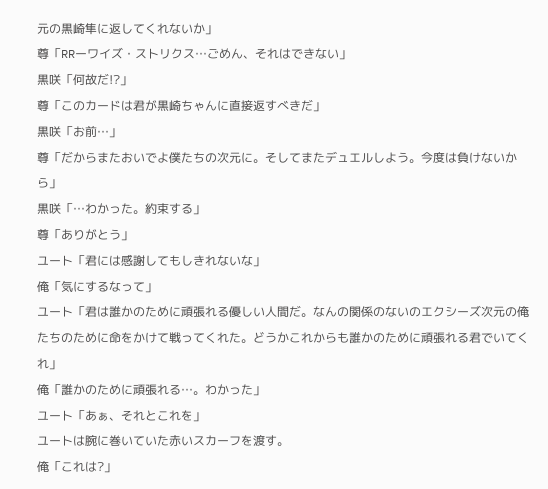元の黒崎隼に返してくれないか」
尊「RRーワイズ・ストリクス…ごめん、それはできない」
黒咲「何故だ!?」
尊「このカードは君が黒崎ちゃんに直接返すべきだ」
黒咲「お前…」
尊「だからまたおいでよ僕たちの次元に。そしてまたデュエルしよう。今度は負けないから」
黒咲「…わかった。約束する」
尊「ありがとう」
ユート「君には感謝してもしきれないな」
俺「気にするなって」
ユート「君は誰かのために頑張れる優しい人間だ。なんの関係のないのエクシーズ次元の俺たちのために命をかけて戦ってくれた。どうかこれからも誰かのために頑張れる君でいてくれ」
俺「誰かのために頑張れる…。わかった」
ユート「あぁ、それとこれを」
ユートは腕に巻いていた赤いスカーフを渡す。
俺「これは?」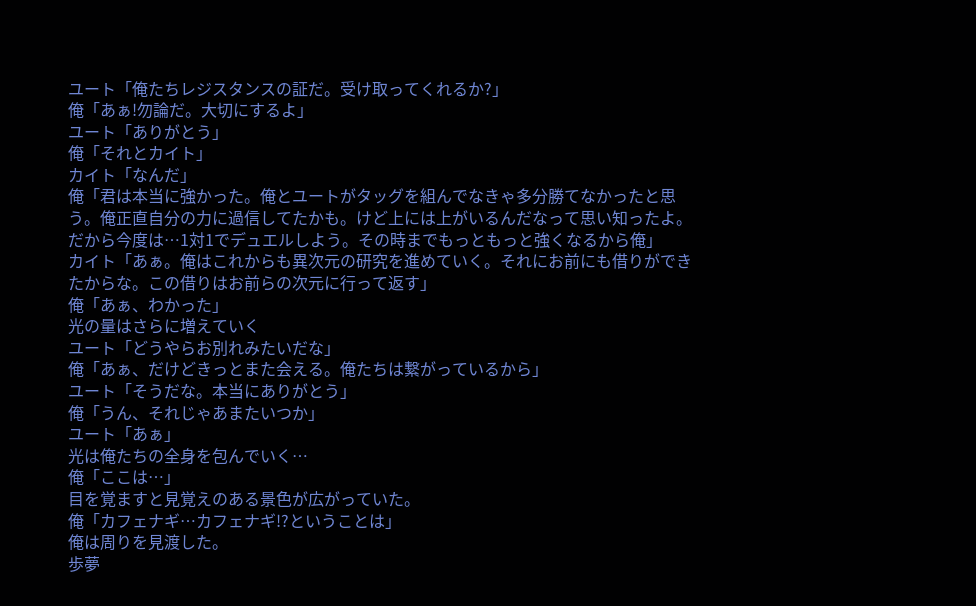ユート「俺たちレジスタンスの証だ。受け取ってくれるか?」
俺「あぁ!勿論だ。大切にするよ」
ユート「ありがとう」
俺「それとカイト」
カイト「なんだ」
俺「君は本当に強かった。俺とユートがタッグを組んでなきゃ多分勝てなかったと思う。俺正直自分の力に過信してたかも。けど上には上がいるんだなって思い知ったよ。だから今度は…1対1でデュエルしよう。その時までもっともっと強くなるから俺」
カイト「あぁ。俺はこれからも異次元の研究を進めていく。それにお前にも借りができたからな。この借りはお前らの次元に行って返す」
俺「あぁ、わかった」
光の量はさらに増えていく
ユート「どうやらお別れみたいだな」
俺「あぁ、だけどきっとまた会える。俺たちは繋がっているから」
ユート「そうだな。本当にありがとう」
俺「うん、それじゃあまたいつか」
ユート「あぁ」
光は俺たちの全身を包んでいく…
俺「ここは…」
目を覚ますと見覚えのある景色が広がっていた。
俺「カフェナギ…カフェナギ!?ということは」
俺は周りを見渡した。
歩夢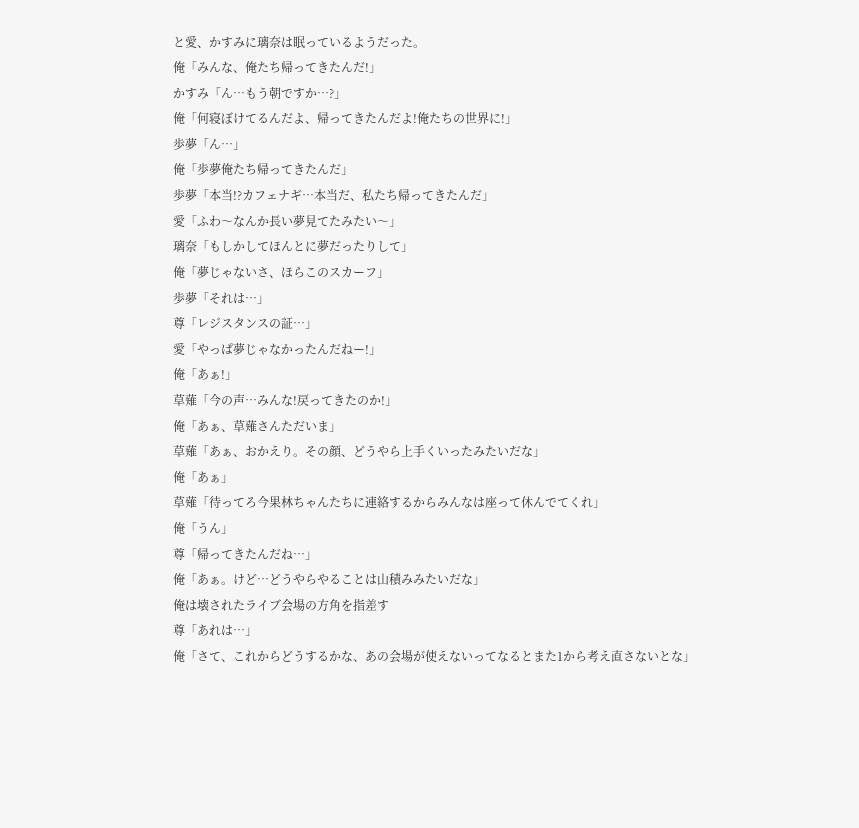と愛、かすみに璃奈は眠っているようだった。
俺「みんな、俺たち帰ってきたんだ!」
かすみ「ん…もう朝ですか…?」
俺「何寝ぼけてるんだよ、帰ってきたんだよ!俺たちの世界に!」
歩夢「ん…」
俺「歩夢俺たち帰ってきたんだ」
歩夢「本当!?カフェナギ…本当だ、私たち帰ってきたんだ」
愛「ふわ〜なんか長い夢見てたみたい〜」
璃奈「もしかしてほんとに夢だったりして」
俺「夢じゃないさ、ほらこのスカーフ」
歩夢「それは…」
尊「レジスタンスの証…」
愛「やっぱ夢じゃなかったんだねー!」
俺「あぁ!」
草薙「今の声…みんな!戻ってきたのか!」
俺「あぁ、草薙さんただいま」
草薙「あぁ、おかえり。その顔、どうやら上手くいったみたいだな」
俺「あぁ」
草薙「待ってろ今果林ちゃんたちに連絡するからみんなは座って休んでてくれ」
俺「うん」
尊「帰ってきたんだね…」
俺「あぁ。けど…どうやらやることは山積みみたいだな」
俺は壊されたライブ会場の方角を指差す
尊「あれは…」
俺「さて、これからどうするかな、あの会場が使えないってなるとまた1から考え直さないとな」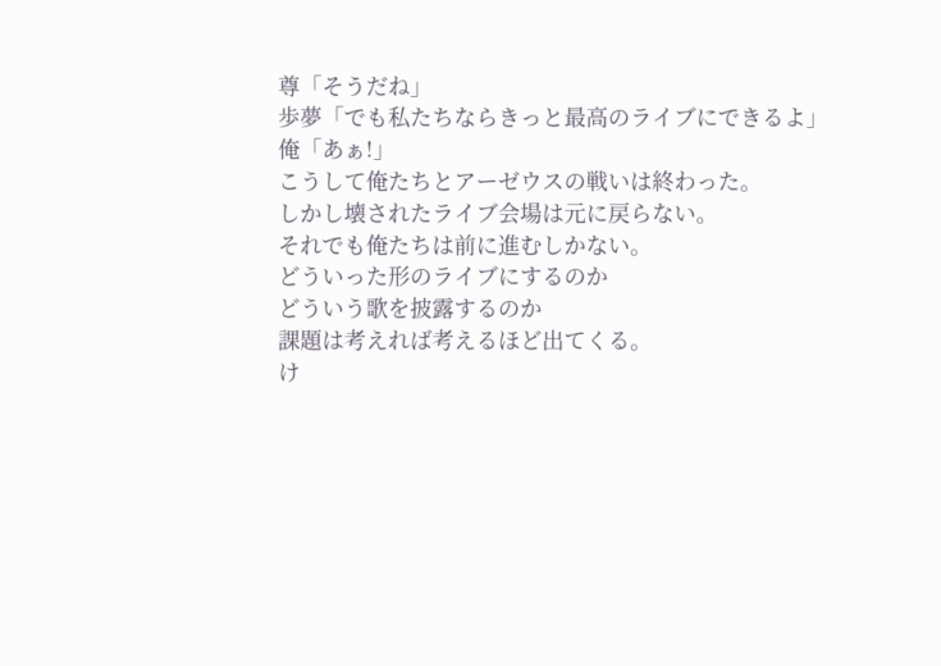尊「そうだね」
歩夢「でも私たちならきっと最高のライブにできるよ」
俺「あぁ!」
こうして俺たちとアーゼウスの戦いは終わった。
しかし壊されたライブ会場は元に戻らない。
それでも俺たちは前に進むしかない。
どういった形のライブにするのか
どういう歌を披露するのか
課題は考えれば考えるほど出てくる。
け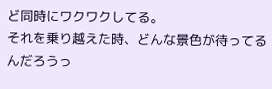ど同時にワクワクしてる。
それを乗り越えた時、どんな景色が待ってるんだろうっ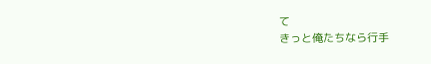て
きっと俺たちなら行手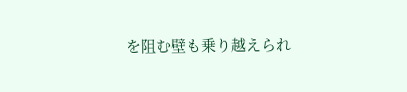を阻む壁も乗り越えられ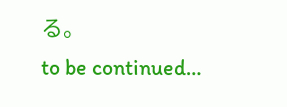る。
to be continued…